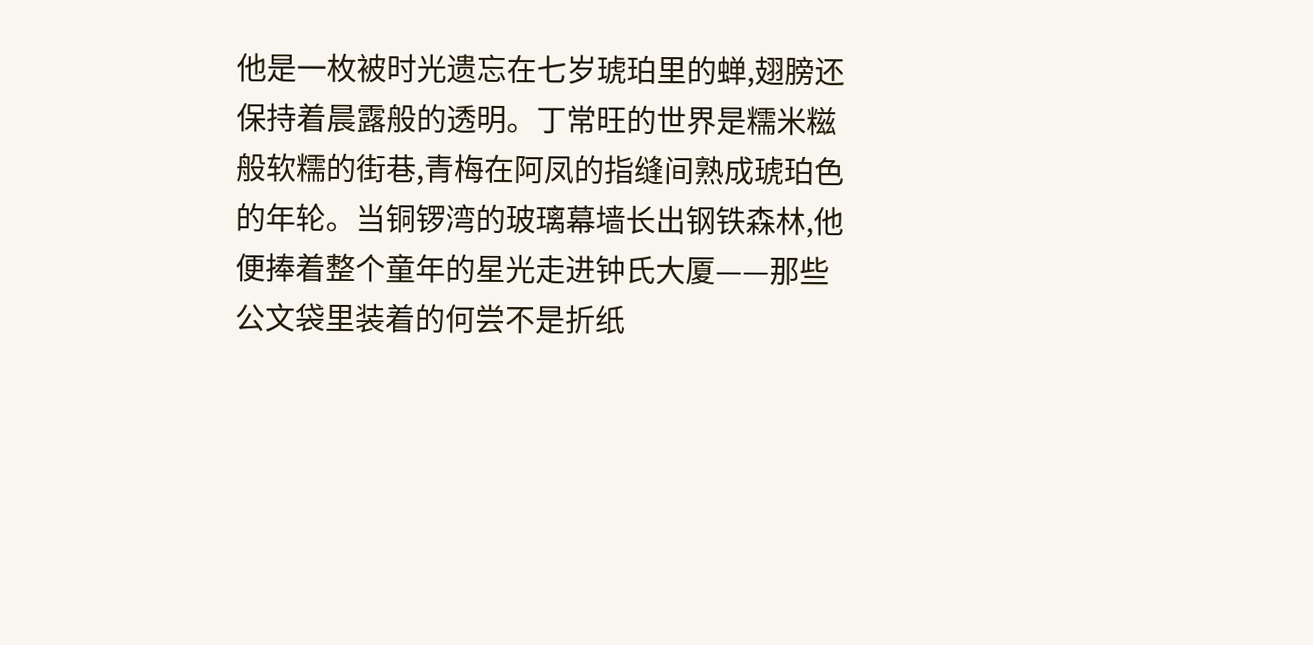他是一枚被时光遗忘在七岁琥珀里的蝉,翅膀还保持着晨露般的透明。丁常旺的世界是糯米糍般软糯的街巷,青梅在阿凤的指缝间熟成琥珀色的年轮。当铜锣湾的玻璃幕墙长出钢铁森林,他便捧着整个童年的星光走进钟氏大厦——那些公文袋里装着的何尝不是折纸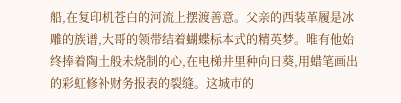船,在复印机苍白的河流上摆渡善意。父亲的西装革履是冰雕的族谱,大哥的领带结着蝴蝶标本式的精英梦。唯有他始终捧着陶土般未烧制的心,在电梯井里种向日葵,用蜡笔画出的彩虹修补财务报表的裂缝。这城市的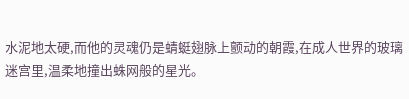水泥地太硬,而他的灵魂仍是蜻蜓翅脉上颤动的朝霞,在成人世界的玻璃迷宫里,温柔地撞出蛛网般的星光。